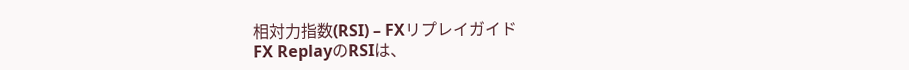相対力指数(RSI) – FXリプレイガイド
FX ReplayのRSIは、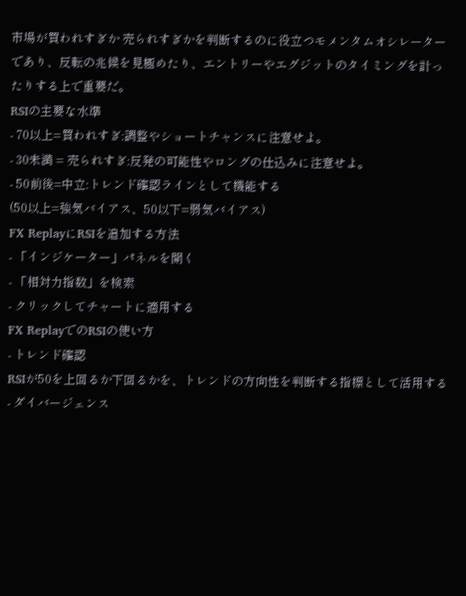市場が買われすぎか 売られすぎかを判断するのに役立つモメンタムオシレーターであり、反転の兆候を見極めたり、エントリーやエグジットのタイミングを計ったりする上で重要だ。
RSIの主要な水準
- 70以上=買われすぎ:調整やショートチャンスに注意せよ。
- 30未満 = 売られすぎ:反発の可能性やロングの仕込みに注意せよ。
- 50前後=中立:トレンド確認ラインとして機能する
(50以上=強気バイアス、50以下=弱気バイアス)
FX ReplayにRSIを追加する方法
- 「インジケーター」パネルを開く
- 「相対力指数」を検索
- クリックしてチャートに適用する
FX ReplayでのRSIの使い方
- トレンド確認
RSIが50を上回るか下回るかを、トレンドの方向性を判断する指標として活用する - ダイバージェンス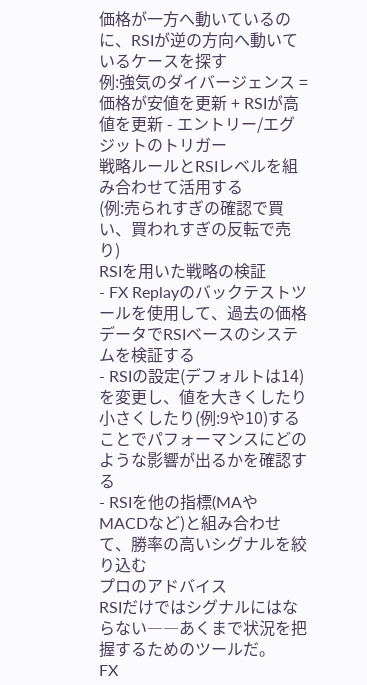価格が一方へ動いているのに、RSIが逆の方向へ動いているケースを探す
例:強気のダイバージェンス = 価格が安値を更新 + RSIが高値を更新 - エントリー/エグジットのトリガー
戦略ルールとRSIレベルを組み合わせて活用する
(例:売られすぎの確認で買い、買われすぎの反転で売り)
RSIを用いた戦略の検証
- FX Replayのバックテストツールを使用して、過去の価格データでRSIベースのシステムを検証する
- RSIの設定(デフォルトは14)を変更し、値を大きくしたり小さくしたり(例:9や10)することでパフォーマンスにどのような影響が出るかを確認する
- RSIを他の指標(MAや MACDなど)と組み合わせて、勝率の高いシグナルを絞り込む
プロのアドバイス
RSIだけではシグナルにはならない――あくまで状況を把握するためのツールだ。
FX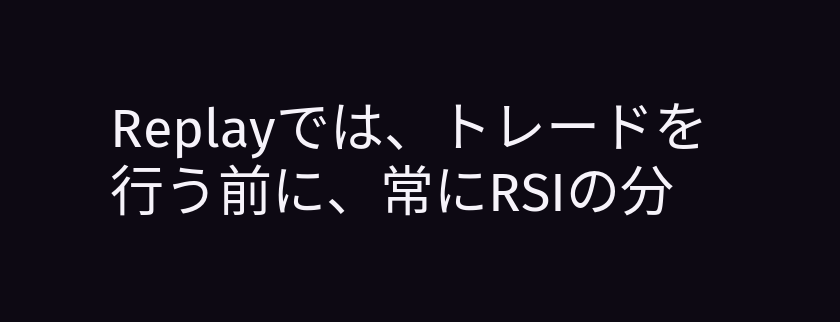Replayでは、トレードを行う前に、常にRSIの分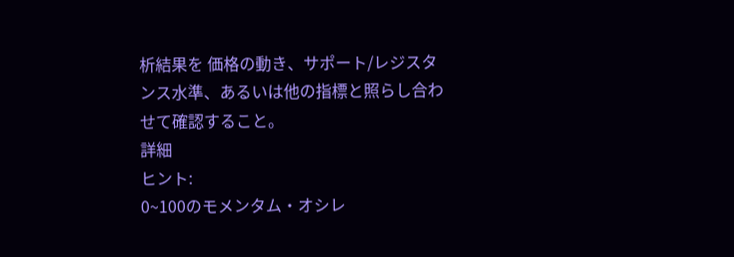析結果を 価格の動き、サポート/レジスタンス水準、あるいは他の指標と照らし合わせて確認すること。
詳細
ヒント:
0~100のモメンタム・オシレ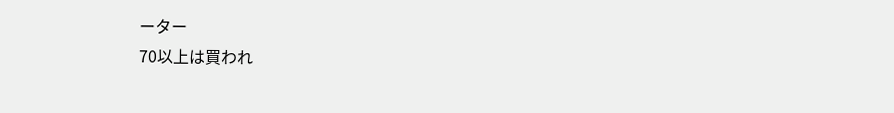ーター
70以上は買われ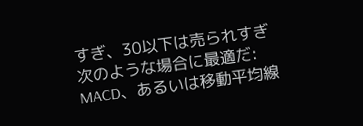すぎ、30以下は売られすぎ
次のような場合に最適だ:
MACD、あるいは移動平均線